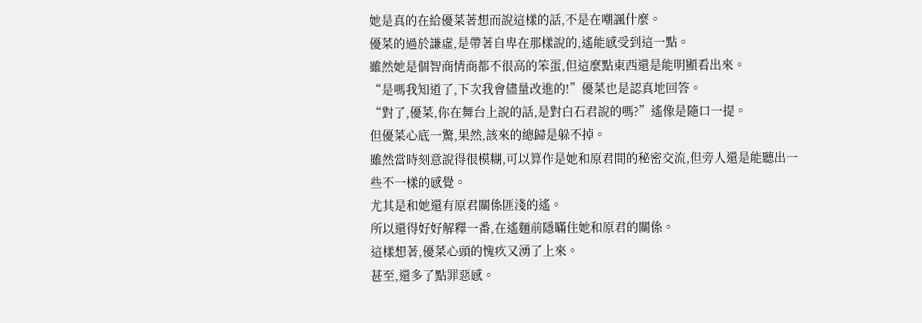她是真的在給優菜著想而說這樣的話,不是在嘲諷什麼。
優菜的過於謙虛,是帶著自卑在那樣說的,遙能感受到這一點。
雖然她是個智商情商都不很高的笨蛋,但這麼點東西還是能明顯看出來。
“是嗎我知道了,下次我會儘量改進的!”優菜也是認真地回答。
“對了,優菜,你在舞台上說的話,是對白石君說的嗎?”遙像是隨口一提。
但優菜心底一驚,果然,該來的總歸是躲不掉。
雖然當時刻意說得很模糊,可以算作是她和原君間的秘密交流,但旁人還是能聽出一些不一樣的感覺。
尤其是和她還有原君關係匪淺的遙。
所以還得好好解釋一番,在遙麵前隱瞞住她和原君的關係。
這樣想著,優菜心頭的愧疚又湧了上來。
甚至,還多了點罪惡感。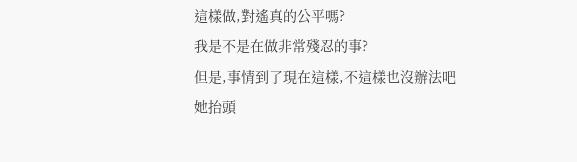這樣做,對遙真的公平嗎?
我是不是在做非常殘忍的事?
但是,事情到了現在這樣,不這樣也沒辦法吧
她抬頭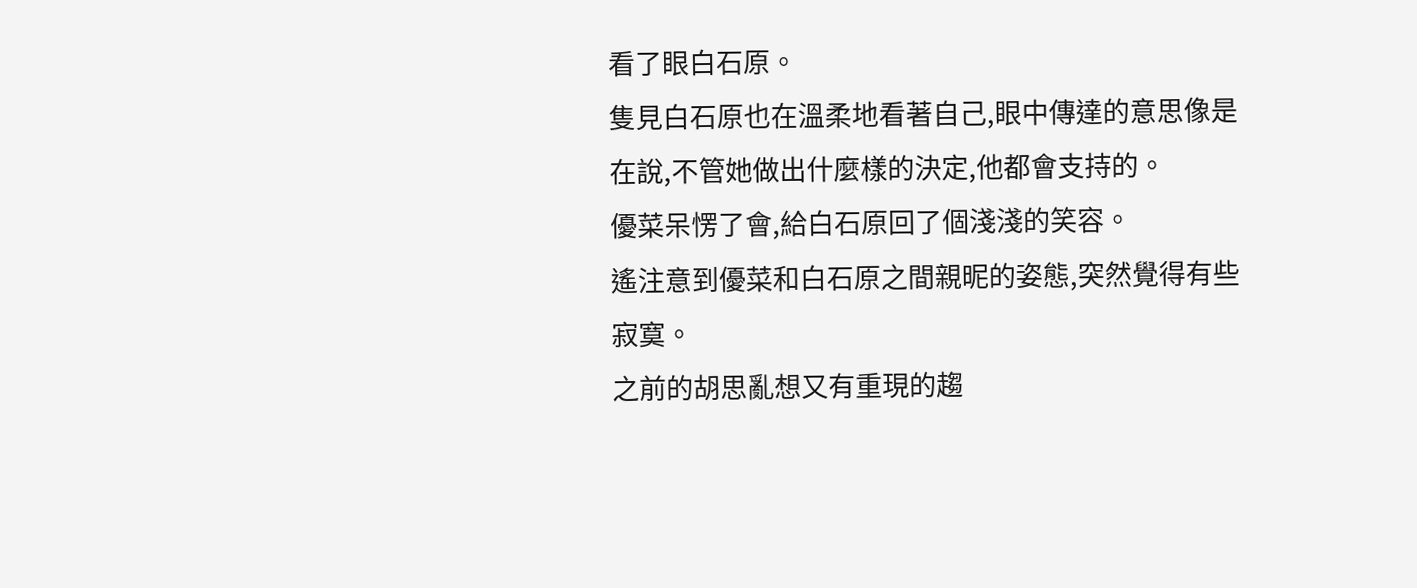看了眼白石原。
隻見白石原也在溫柔地看著自己,眼中傳達的意思像是在說,不管她做出什麼樣的決定,他都會支持的。
優菜呆愣了會,給白石原回了個淺淺的笑容。
遙注意到優菜和白石原之間親昵的姿態,突然覺得有些寂寞。
之前的胡思亂想又有重現的趨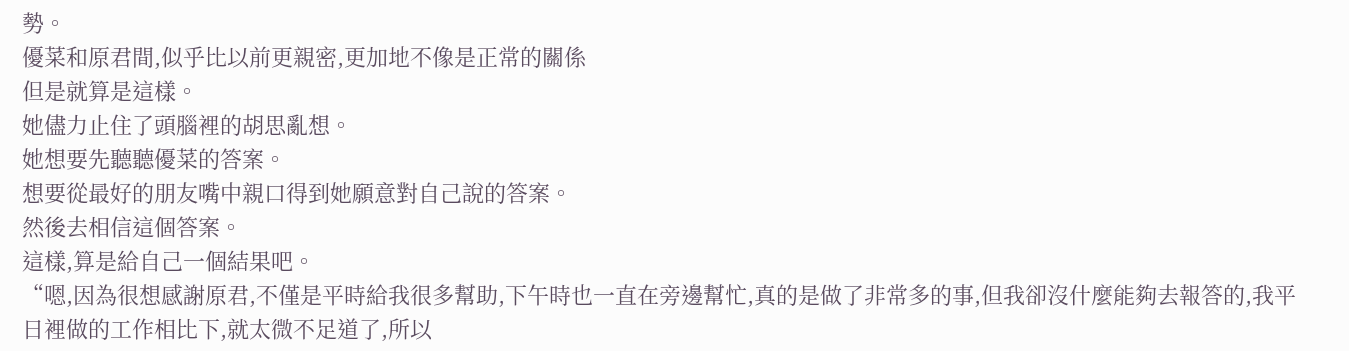勢。
優菜和原君間,似乎比以前更親密,更加地不像是正常的關係
但是就算是這樣。
她儘力止住了頭腦裡的胡思亂想。
她想要先聽聽優菜的答案。
想要從最好的朋友嘴中親口得到她願意對自己說的答案。
然後去相信這個答案。
這樣,算是給自己一個結果吧。
“嗯,因為很想感謝原君,不僅是平時給我很多幫助,下午時也一直在旁邊幫忙,真的是做了非常多的事,但我卻沒什麼能夠去報答的,我平日裡做的工作相比下,就太微不足道了,所以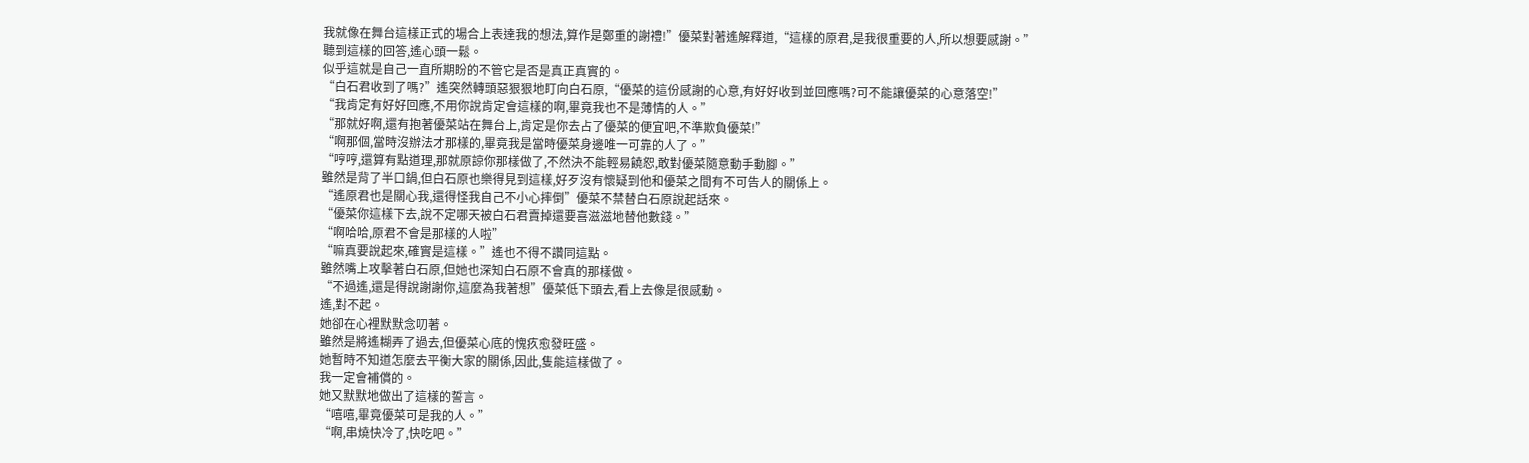我就像在舞台這樣正式的場合上表達我的想法,算作是鄭重的謝禮!”優菜對著遙解釋道,“這樣的原君,是我很重要的人,所以想要感謝。”
聽到這樣的回答,遙心頭一鬆。
似乎這就是自己一直所期盼的不管它是否是真正真實的。
“白石君收到了嗎?”遙突然轉頭惡狠狠地盯向白石原,“優菜的這份感謝的心意,有好好收到並回應嗎?可不能讓優菜的心意落空!”
“我肯定有好好回應,不用你說肯定會這樣的啊,畢竟我也不是薄情的人。”
“那就好啊,還有抱著優菜站在舞台上,肯定是你去占了優菜的便宜吧,不準欺負優菜!”
“啊那個,當時沒辦法才那樣的,畢竟我是當時優菜身邊唯一可靠的人了。”
“哼哼,還算有點道理,那就原諒你那樣做了,不然決不能輕易饒恕,敢對優菜隨意動手動腳。”
雖然是背了半口鍋,但白石原也樂得見到這樣,好歹沒有懷疑到他和優菜之間有不可告人的關係上。
“遙原君也是關心我,還得怪我自己不小心摔倒”優菜不禁替白石原說起話來。
“優菜你這樣下去,說不定哪天被白石君賣掉還要喜滋滋地替他數錢。”
“啊哈哈,原君不會是那樣的人啦”
“嘛真要說起來,確實是這樣。”遙也不得不讚同這點。
雖然嘴上攻擊著白石原,但她也深知白石原不會真的那樣做。
“不過遙,還是得說謝謝你,這麼為我著想”優菜低下頭去,看上去像是很感動。
遙,對不起。
她卻在心裡默默念叨著。
雖然是將遙糊弄了過去,但優菜心底的愧疚愈發旺盛。
她暫時不知道怎麼去平衡大家的關係,因此,隻能這樣做了。
我一定會補償的。
她又默默地做出了這樣的誓言。
“嘻嘻,畢竟優菜可是我的人。”
“啊,串燒快冷了,快吃吧。”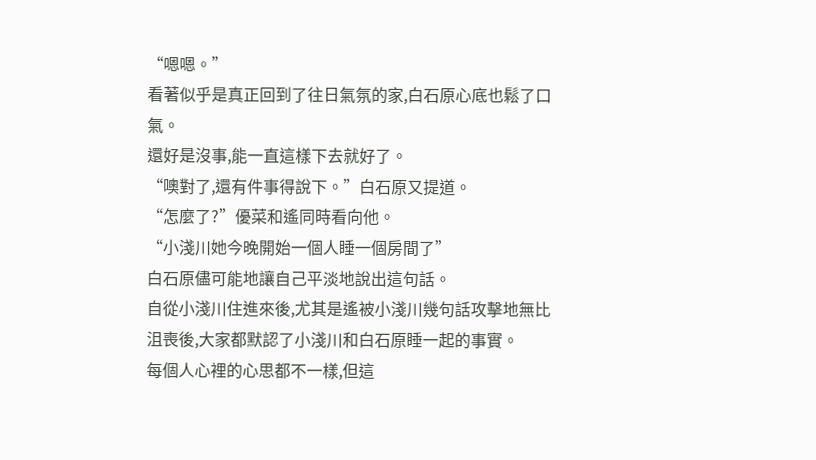“嗯嗯。”
看著似乎是真正回到了往日氣氛的家,白石原心底也鬆了口氣。
還好是沒事,能一直這樣下去就好了。
“噢對了,還有件事得說下。”白石原又提道。
“怎麼了?”優菜和遙同時看向他。
“小淺川她今晚開始一個人睡一個房間了”
白石原儘可能地讓自己平淡地說出這句話。
自從小淺川住進來後,尤其是遙被小淺川幾句話攻擊地無比沮喪後,大家都默認了小淺川和白石原睡一起的事實。
每個人心裡的心思都不一樣,但這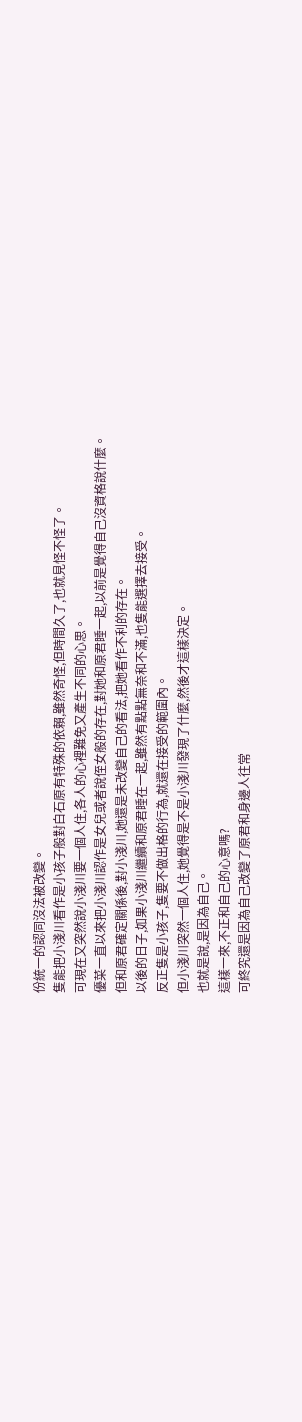份統一的認同沒法被改變。
隻能把小淺川看作是小孩子般對白石原有特殊的依賴,雖然奇怪,但時間久了,也就見怪不怪了。
可現在又突然說小淺川要一個人住,各人的心裡難免又產生不同的心思。
優菜一直以來把小淺川認作是女兒或者說侄女般的存在,對她和原君睡一起,以前是覺得自己沒資格說什麼。
但和原君確定關係後,對小淺川,她還是未改變自己的看法,把她看作不利的存在。
以後的日子,如果小淺川繼續和原君睡在一起,雖然有點點無奈和不滿,也隻能選擇去接受。
反正隻是小孩子,隻要不做出格的行為,就還在接受的範圍內。
但小淺川突然一個人住,她覺得是不是小淺川發現了什麼,然後才這樣決定。
也就是說,是因為自己。
這樣一來,不正和自己的心意嗎?
可終究還是因為自己改變了原君和身邊人往常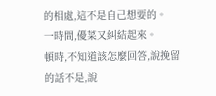的相處,這不是自己想要的。
一時間,優菜又糾結起來。
頓時,不知道該怎麼回答,說挽留的話不是,說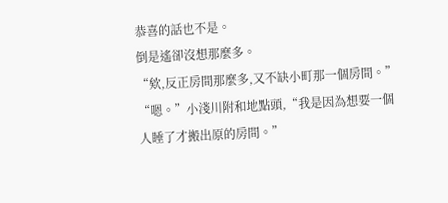恭喜的話也不是。
倒是遙卻沒想那麼多。
“欸,反正房間那麼多,又不缺小町那一個房間。”
“嗯。”小淺川附和地點頭,“我是因為想要一個人睡了才搬出原的房間。”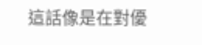這話像是在對優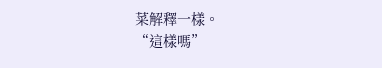菜解釋一樣。
“這樣嗎”